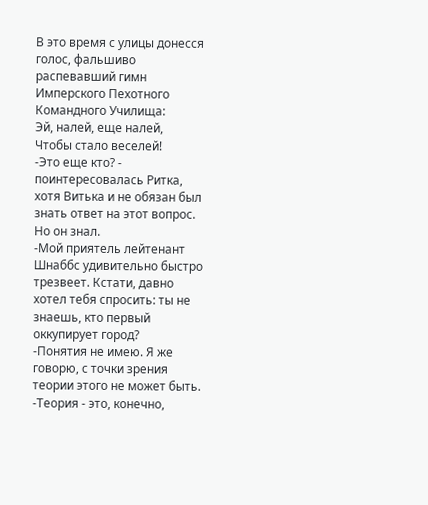В это время с улицы донесся голос, фальшиво распевавший гимн Имперского Пехотного Командного Училища:
Эй, налей, еще налей,
Чтобы стало веселей!
-Это еще кто? - поинтересовалась Ритка, хотя Витька и не обязан был знать ответ на этот вопрос.
Hо он знал.
-Мой приятель лейтенант Шнаббс удивительно быстро трезвеет. Кстати, давно хотел тебя спросить: ты не знаешь, кто первый оккупирует город?
-Понятия не имею. Я же говорю, с точки зрения теории этого не может быть.
-Теория - это, конечно,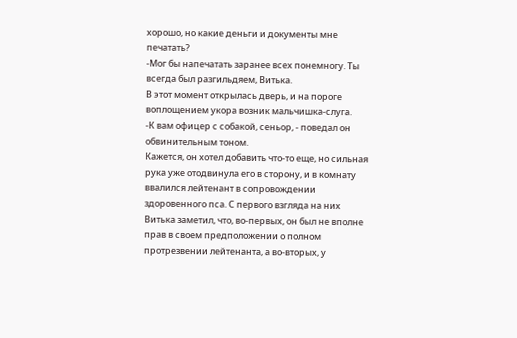хорошо, но какие деньги и документы мне печатать?
-Мог бы напечатать заранее всех понемногу. Ты всегда был разгильдяем, Витька.
В этот момент открылась дверь, и на пороге воплощением укора возник мальчишка-слуга.
-К вам офицер с собакой, сеньор, - поведал он обвинительным тоном.
Кажется, он хотел добавить что-то еще, но сильная рука уже отодвинула его в сторону, и в комнату ввалился лейтенант в сопровождении здоровенного пса. С первого взгляда на них Витька заметил, что, во-первых, он был не вполне прав в своем предположении о полном протрезвении лейтенанта, а во-вторых, у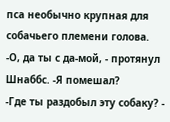пса необычно крупная для собачьего племени голова.
-О, да ты с да-мой, - протянул Шнаббс. -Я помешал?
-Где ты раздобыл эту собаку? -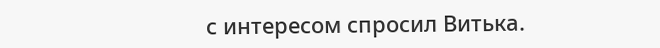с интересом спросил Витька.